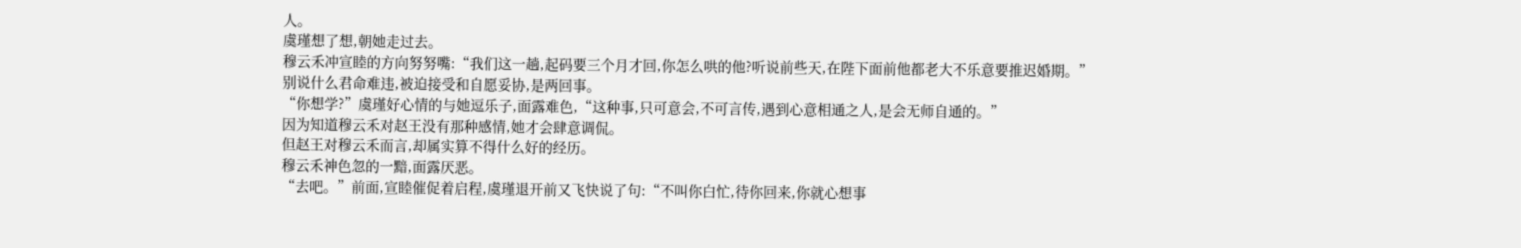人。
虞瑾想了想,朝她走过去。
穆云禾冲宣睦的方向努努嘴:“我们这一趟,起码要三个月才回,你怎么哄的他?听说前些天,在陛下面前他都老大不乐意要推迟婚期。”
别说什么君命难违,被迫接受和自愿妥协,是两回事。
“你想学?”虞瑾好心情的与她逗乐子,面露难色,“这种事,只可意会,不可言传,遇到心意相通之人,是会无师自通的。”
因为知道穆云禾对赵王没有那种感情,她才会肆意调侃。
但赵王对穆云禾而言,却属实算不得什么好的经历。
穆云禾神色忽的一黯,面露厌恶。
“去吧。”前面,宣睦催促着启程,虞瑾退开前又飞快说了句:“不叫你白忙,待你回来,你就心想事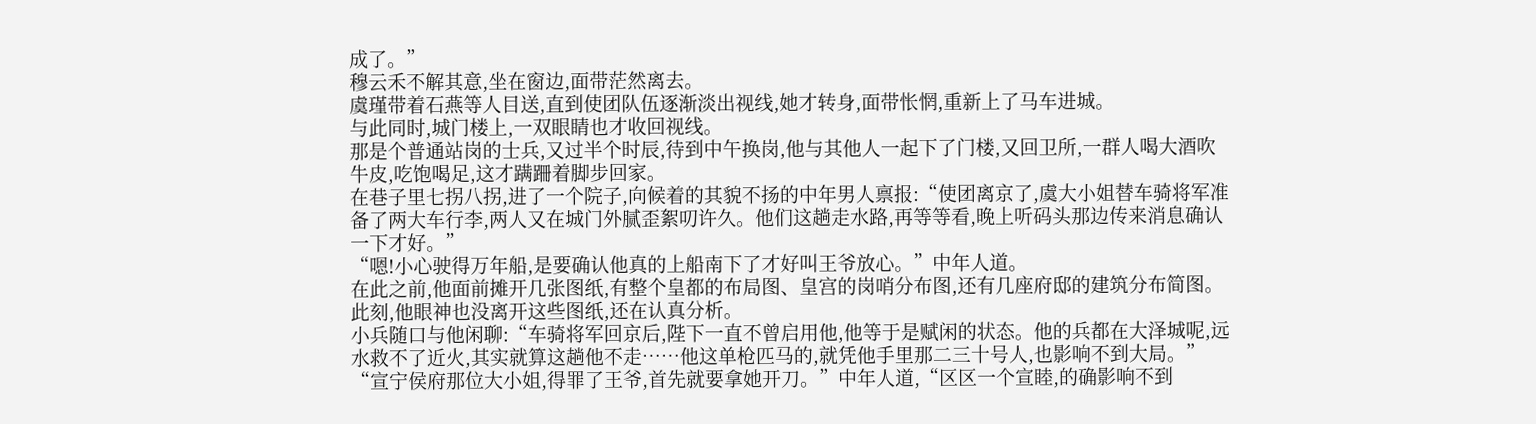成了。”
穆云禾不解其意,坐在窗边,面带茫然离去。
虞瑾带着石燕等人目送,直到使团队伍逐渐淡出视线,她才转身,面带怅惘,重新上了马车进城。
与此同时,城门楼上,一双眼睛也才收回视线。
那是个普通站岗的士兵,又过半个时辰,待到中午换岗,他与其他人一起下了门楼,又回卫所,一群人喝大酒吹牛皮,吃饱喝足,这才蹒跚着脚步回家。
在巷子里七拐八拐,进了一个院子,向候着的其貌不扬的中年男人禀报:“使团离京了,虞大小姐替车骑将军准备了两大车行李,两人又在城门外腻歪絮叨许久。他们这趟走水路,再等等看,晚上听码头那边传来消息确认一下才好。”
“嗯!小心驶得万年船,是要确认他真的上船南下了才好叫王爷放心。”中年人道。
在此之前,他面前摊开几张图纸,有整个皇都的布局图、皇宫的岗哨分布图,还有几座府邸的建筑分布简图。
此刻,他眼神也没离开这些图纸,还在认真分析。
小兵随口与他闲聊:“车骑将军回京后,陛下一直不曾启用他,他等于是赋闲的状态。他的兵都在大泽城呢,远水救不了近火,其实就算这趟他不走……他这单枪匹马的,就凭他手里那二三十号人,也影响不到大局。”
“宣宁侯府那位大小姐,得罪了王爷,首先就要拿她开刀。”中年人道,“区区一个宣睦,的确影响不到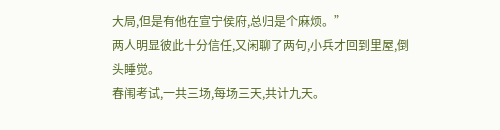大局,但是有他在宣宁侯府,总归是个麻烦。”
两人明显彼此十分信任,又闲聊了两句,小兵才回到里屋,倒头睡觉。
春闱考试,一共三场,每场三天,共计九天。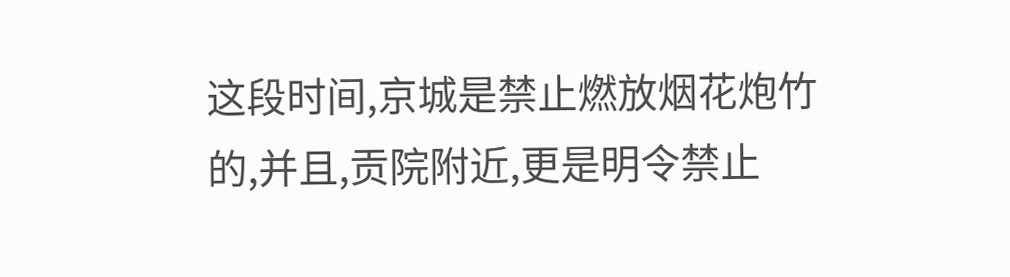这段时间,京城是禁止燃放烟花炮竹的,并且,贡院附近,更是明令禁止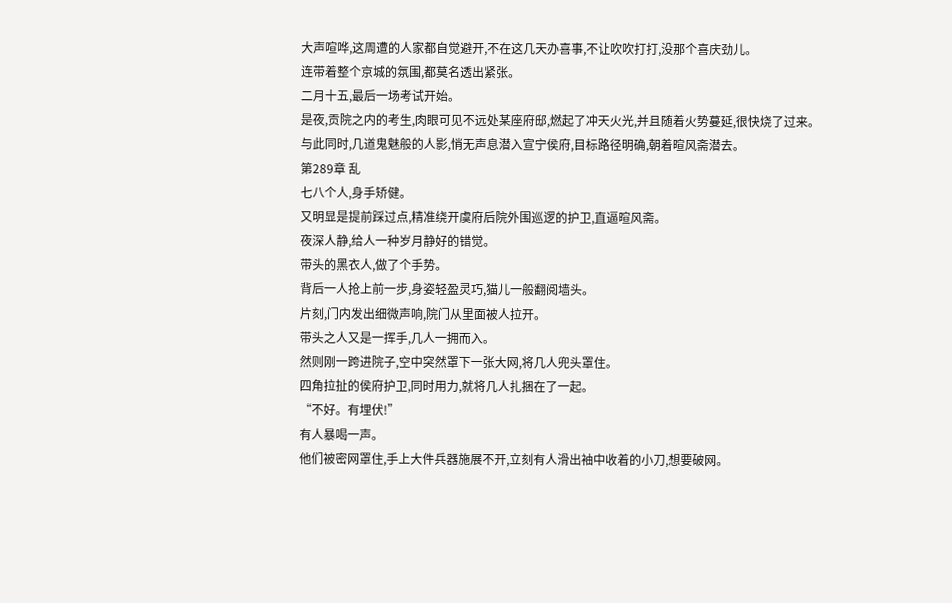大声喧哗,这周遭的人家都自觉避开,不在这几天办喜事,不让吹吹打打,没那个喜庆劲儿。
连带着整个京城的氛围,都莫名透出紧张。
二月十五,最后一场考试开始。
是夜,贡院之内的考生,肉眼可见不远处某座府邸,燃起了冲天火光,并且随着火势蔓延,很快烧了过来。
与此同时,几道鬼魅般的人影,悄无声息潜入宣宁侯府,目标路径明确,朝着暄风斋潜去。
第289章 乱
七八个人,身手矫健。
又明显是提前踩过点,精准绕开虞府后院外围巡逻的护卫,直逼暄风斋。
夜深人静,给人一种岁月静好的错觉。
带头的黑衣人,做了个手势。
背后一人抢上前一步,身姿轻盈灵巧,猫儿一般翻阅墙头。
片刻,门内发出细微声响,院门从里面被人拉开。
带头之人又是一挥手,几人一拥而入。
然则刚一跨进院子,空中突然罩下一张大网,将几人兜头罩住。
四角拉扯的侯府护卫,同时用力,就将几人扎捆在了一起。
“不好。有埋伏!”
有人暴喝一声。
他们被密网罩住,手上大件兵器施展不开,立刻有人滑出袖中收着的小刀,想要破网。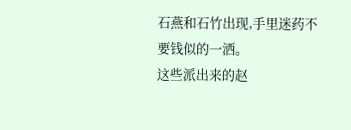石燕和石竹出现,手里迷药不要钱似的一洒。
这些派出来的赵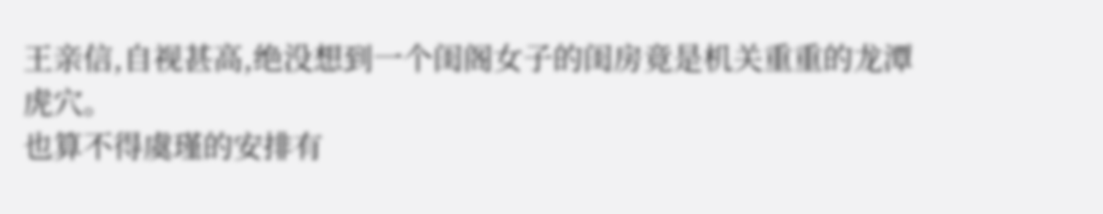王亲信,自视甚高,绝没想到一个闺阁女子的闺房竟是机关重重的龙潭虎穴。
也算不得虞瑾的安排有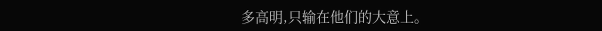多高明,只输在他们的大意上。